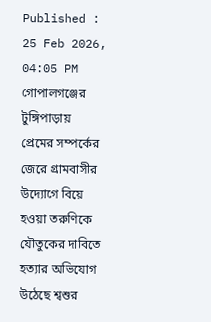Published : 25 Feb 2026, 04:05 PM
গোপালগঞ্জের টুঙ্গিপাড়ায় প্রেমের সম্পর্কের জেরে গ্রামবাসীর উদ্যোগে বিয়ে হওয়া তরুণিকে যৌতুকের দাবিতে হত্যার অভিযোগ উঠেছে শ্বশুর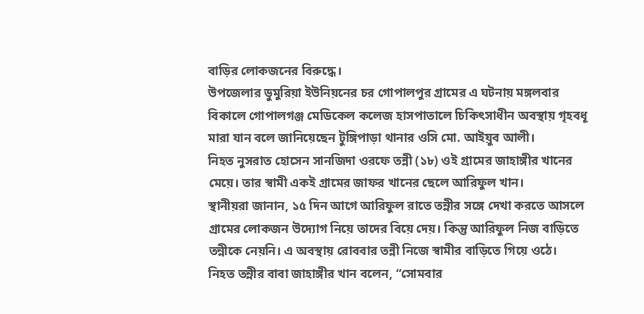বাড়ির লোকজনের বিরুদ্ধে।
উপজেলার ডুমুরিয়া ইউনিয়নের চর গোপালপুর গ্রামের এ ঘটনায় মঙ্গলবার বিকালে গোপালগঞ্জ মেডিকেল কলেজ হাসপাতালে চিকিৎসাধীন অবস্থায় গৃহবধূ মারা যান বলে জানিয়েছেন টুঙ্গিপাড়া থানার ওসি মো. আইয়ুব আলী।
নিহত নুসরাত হোসেন সানজিদা ওরফে তন্নী (১৮) ওই গ্রামের জাহাঙ্গীর খানের মেয়ে। তার স্বামী একই গ্রামের জাফর খানের ছেলে আরিফুল খান।
স্থানীয়রা জানান, ১৫ দিন আগে আরিফুল রাতে তন্নীর সঙ্গে দেখা করতে আসলে গ্রামের লোকজন উদ্যোগ নিয়ে তাদের বিয়ে দেয়। কিন্তু আরিফুল নিজ বাড়িতে তন্নীকে নেয়নি। এ অবস্থায় রোববার তন্নী নিজে স্বামীর বাড়িতে গিয়ে ওঠে।
নিহত তন্নীর বাবা জাহাঙ্গীর খান বলেন, “সোমবার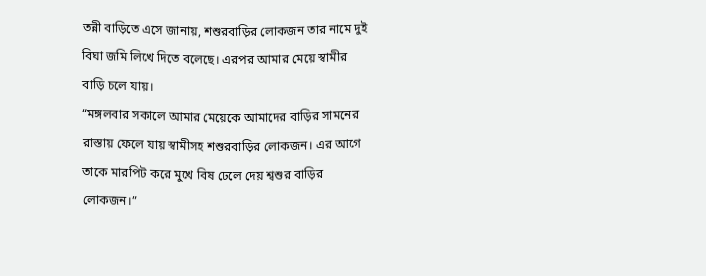তন্নী বাড়িতে এসে জানায়, শশুরবাড়ির লোকজন তার নামে দুই বিঘা জমি লিখে দিতে বলেছে। এরপর আমার মেয়ে স্বামীর বাড়ি চলে যায়।
“মঙ্গলবার সকালে আমার মেয়েকে আমাদের বাড়ির সামনের রাস্তায় ফেলে যায় স্বামীসহ শশুরবাড়ির লোকজন। এর আগে তাকে মারপিট করে মুখে বিষ ঢেলে দেয় শ্বশুর বাড়ির লোকজন।”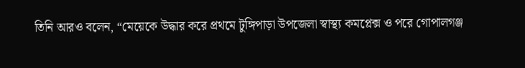তিনি আরও বলেন, “মেয়েকে উদ্ধার করে প্রথমে টুঙ্গিপাড়া উপজেলা স্বাস্থ্য কমপ্লেক্স ও পরে গোপালগঞ্জ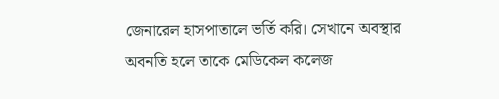জেনারেল হাসপাতালে ভর্তি করি। সেখানে অবস্থার অবনতি হলে তাকে মেডিকেল কলেজ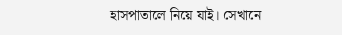হাসপাতালে নিয়ে যাই। সেখানে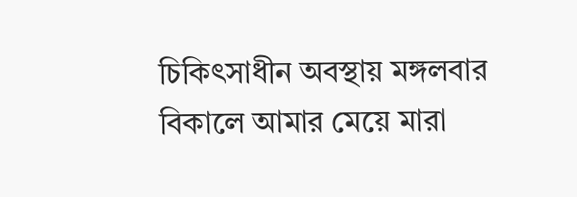চিকিৎসাধীন অবস্থায় মঙ্গলবার বিকালে আমার মেয়ে মারা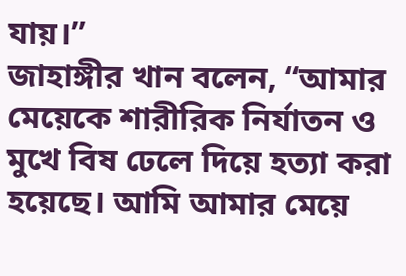যায়।”
জাহাঙ্গীর খান বলেন, “আমার মেয়েকে শারীরিক নির্যাতন ও মুখে বিষ ঢেলে দিয়ে হত্যা করা হয়েছে। আমি আমার মেয়ে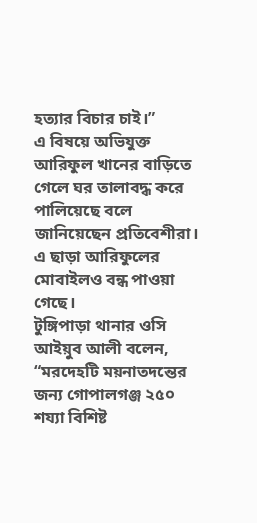হত্যার বিচার চাই।”
এ বিষয়ে অভিযুক্ত আরিফুল খানের বাড়িতে গেলে ঘর তালাবদ্ধ করে পালিয়েছে বলে জানিয়েছেন প্রতিবেশীরা। এ ছাড়া আরিফুলের মোবাইলও বন্ধ পাওয়া গেছে।
টুঙ্গিপাড়া থানার ওসি আইয়ুব আলী বলেন, “মরদেহটি ময়নাতদন্তের জন্য গোপালগঞ্জ ২৫০ শয্যা বিশিষ্ট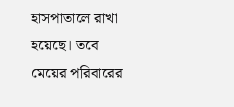হাসপাতালে রাখা হয়েছে। তবে মেয়ের পরিবারের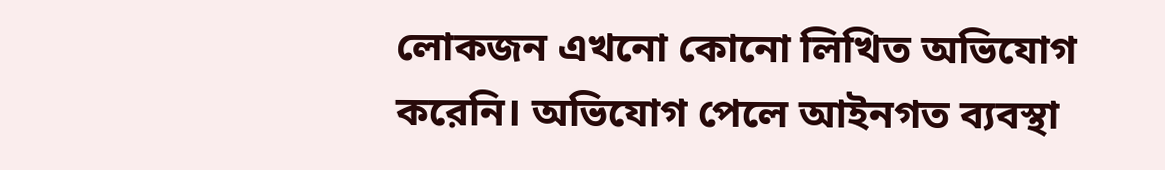লোকজন এখনো কোনো লিখিত অভিযোগ করেনি। অভিযোগ পেলে আইনগত ব্যবস্থা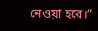নেওয়া হবে।”